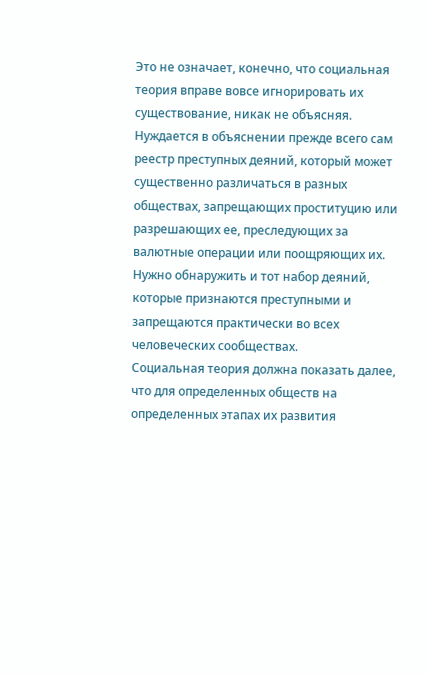Это не означает, конечно, что социальная теория вправе вовсе игнорировать их существование, никак не объясняя. Нуждается в объяснении прежде всего сам реестр преступных деяний, который может существенно различаться в разных обществах, запрещающих проституцию или разрешающих ее, преследующих за валютные операции или поощряющих их. Нужно обнаружить и тот набор деяний, которые признаются преступными и запрещаются практически во всех человеческих сообществах.
Социальная теория должна показать далее, что для определенных обществ на определенных этапах их развития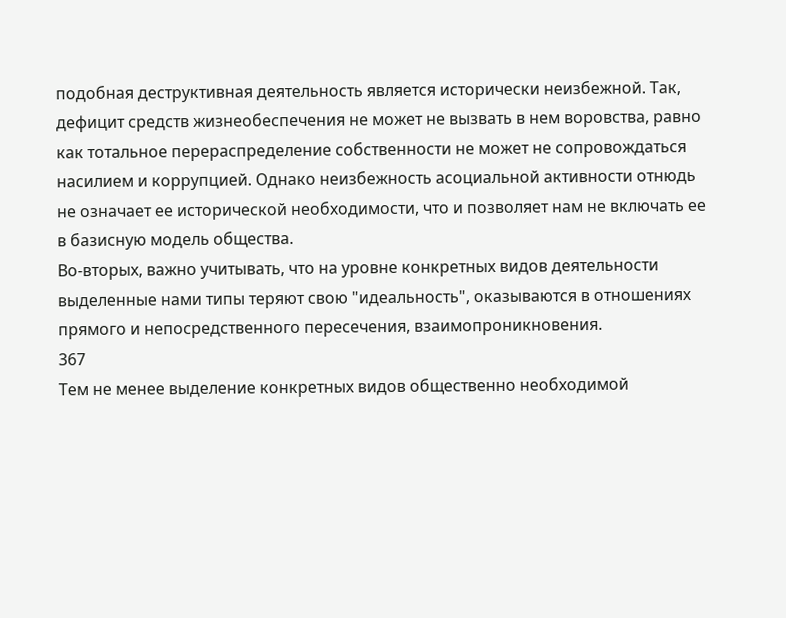подобная деструктивная деятельность является исторически неизбежной. Так, дефицит средств жизнеобеспечения не может не вызвать в нем воровства, равно как тотальное перераспределение собственности не может не сопровождаться насилием и коррупцией. Однако неизбежность асоциальной активности отнюдь не означает ее исторической необходимости, что и позволяет нам не включать ее в базисную модель общества.
Во-вторых, важно учитывать, что на уровне конкретных видов деятельности выделенные нами типы теряют свою "идеальность", оказываются в отношениях прямого и непосредственного пересечения, взаимопроникновения.
367
Тем не менее выделение конкретных видов общественно необходимой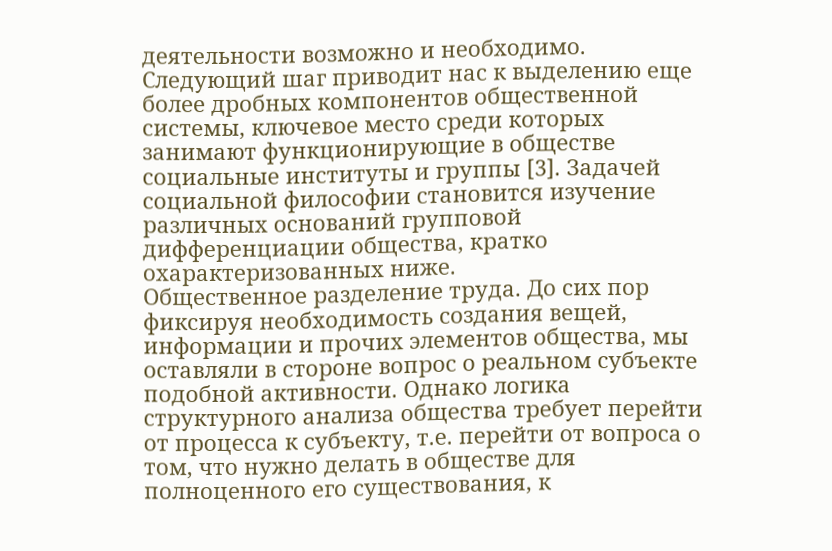деятельности возможно и необходимо. Следующий шаг приводит нас к выделению еще более дробных компонентов общественной системы, ключевое место среди которых занимают функционирующие в обществе социальные институты и группы [3]. Задачей социальной философии становится изучение различных оснований групповой дифференциации общества, кратко охарактеризованных ниже.
Общественное разделение труда. До сих пор фиксируя необходимость создания вещей, информации и прочих элементов общества, мы оставляли в стороне вопрос о реальном субъекте подобной активности. Однако логика структурного анализа общества требует перейти от процесса к субъекту, т.е. перейти от вопроса о том, что нужно делать в обществе для полноценного его существования, к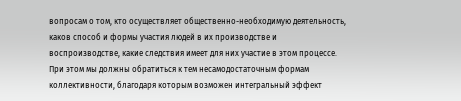вопросам о том, кто осуществляет общественно-необходимую деятельность, каков способ и формы участия людей в их производстве и воспроизводстве, какие следствия имеет для них участие в этом процессе.
При этом мы должны обратиться к тем несамодостаточным формам коллективности, благодаря которым возможен интегральный эффект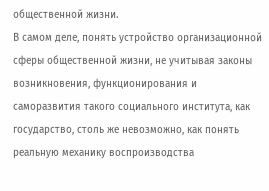общественной жизни.
В самом деле, понять устройство организационной сферы общественной жизни, не учитывая законы возникновения, функционирования и саморазвития такого социального института, как государство, столь же невозможно, как понять реальную механику воспроизводства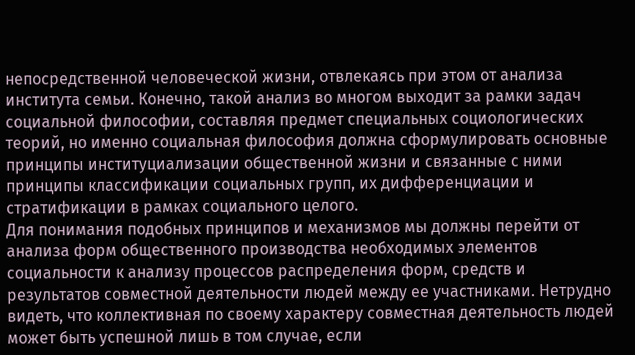непосредственной человеческой жизни, отвлекаясь при этом от анализа института семьи. Конечно, такой анализ во многом выходит за рамки задач социальной философии, составляя предмет специальных социологических теорий, но именно социальная философия должна сформулировать основные принципы институциализации общественной жизни и связанные с ними принципы классификации социальных групп, их дифференциации и стратификации в рамках социального целого.
Для понимания подобных принципов и механизмов мы должны перейти от анализа форм общественного производства необходимых элементов социальности к анализу процессов распределения форм, средств и результатов совместной деятельности людей между ее участниками. Нетрудно видеть, что коллективная по своему характеру совместная деятельность людей может быть успешной лишь в том случае, если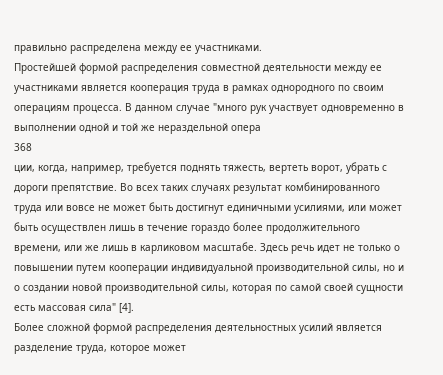правильно распределена между ее участниками.
Простейшей формой распределения совместной деятельности между ее участниками является кооперация труда в рамках однородного по своим операциям процесса. В данном случае "много рук участвует одновременно в выполнении одной и той же нераздельной опера
368
ции, когда, например, требуется поднять тяжесть, вертеть ворот, убрать с дороги препятствие. Во всех таких случаях результат комбинированного труда или вовсе не может быть достигнут единичными усилиями, или может быть осуществлен лишь в течение гораздо более продолжительного времени, или же лишь в карликовом масштабе. Здесь речь идет не только о повышении путем кооперации индивидуальной производительной силы, но и о создании новой производительной силы, которая по самой своей сущности есть массовая сила" [4].
Более сложной формой распределения деятельностных усилий является разделение труда, которое может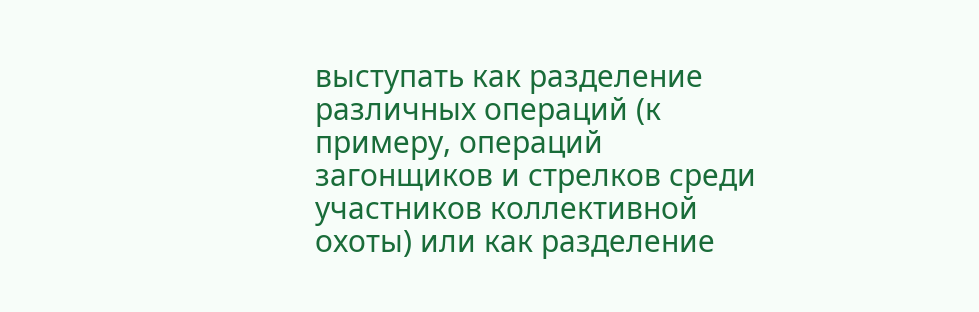выступать как разделение различных операций (к примеру, операций загонщиков и стрелков среди участников коллективной охоты) или как разделение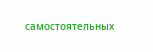самостоятельных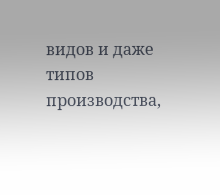видов и даже типов производства,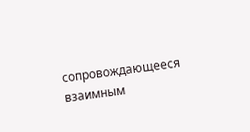сопровождающееся взаимным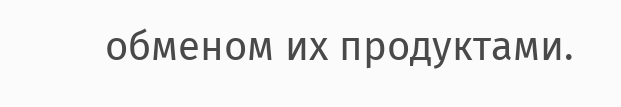обменом их продуктами.